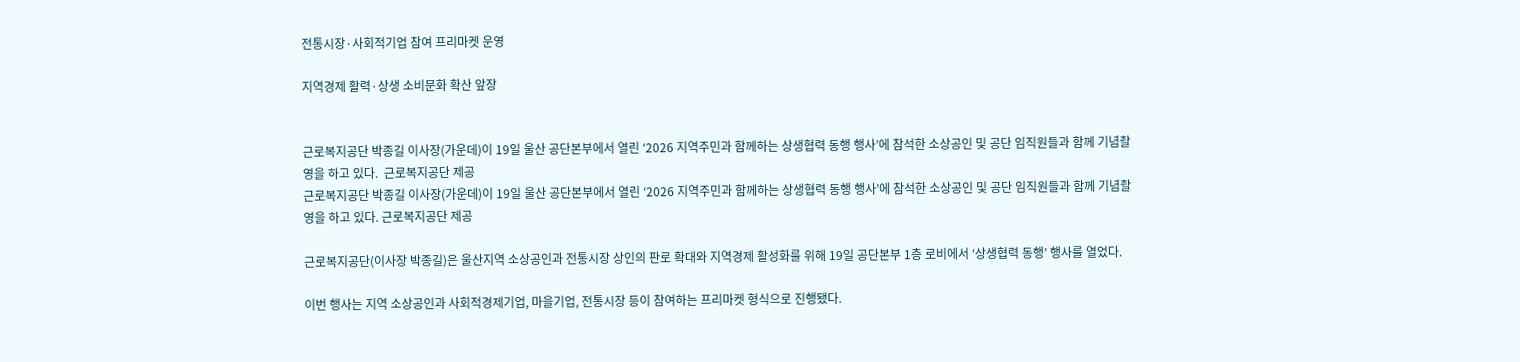전통시장·사회적기업 참여 프리마켓 운영

지역경제 활력·상생 소비문화 확산 앞장


근로복지공단 박종길 이사장(가운데)이 19일 울산 공단본부에서 열린 ‘2026 지역주민과 함께하는 상생협력 동행 행사’에 참석한 소상공인 및 공단 임직원들과 함께 기념촬영을 하고 있다.  근로복지공단 제공
근로복지공단 박종길 이사장(가운데)이 19일 울산 공단본부에서 열린 ‘2026 지역주민과 함께하는 상생협력 동행 행사’에 참석한 소상공인 및 공단 임직원들과 함께 기념촬영을 하고 있다. 근로복지공단 제공

근로복지공단(이사장 박종길)은 울산지역 소상공인과 전통시장 상인의 판로 확대와 지역경제 활성화를 위해 19일 공단본부 1층 로비에서 ‘상생협력 동행’ 행사를 열었다.

이번 행사는 지역 소상공인과 사회적경제기업, 마을기업, 전통시장 등이 참여하는 프리마켓 형식으로 진행됐다.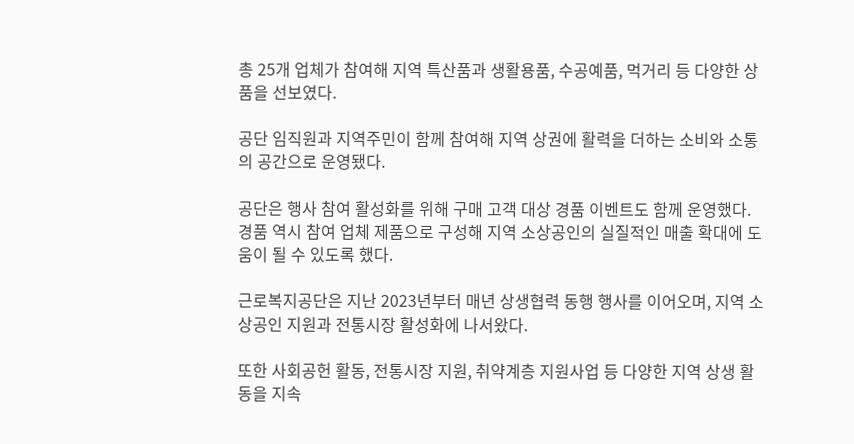총 25개 업체가 참여해 지역 특산품과 생활용품, 수공예품, 먹거리 등 다양한 상품을 선보였다.

공단 임직원과 지역주민이 함께 참여해 지역 상권에 활력을 더하는 소비와 소통의 공간으로 운영됐다.

공단은 행사 참여 활성화를 위해 구매 고객 대상 경품 이벤트도 함께 운영했다. 경품 역시 참여 업체 제품으로 구성해 지역 소상공인의 실질적인 매출 확대에 도움이 될 수 있도록 했다.

근로복지공단은 지난 2023년부터 매년 상생협력 동행 행사를 이어오며, 지역 소상공인 지원과 전통시장 활성화에 나서왔다.

또한 사회공헌 활동, 전통시장 지원, 취약계층 지원사업 등 다양한 지역 상생 활동을 지속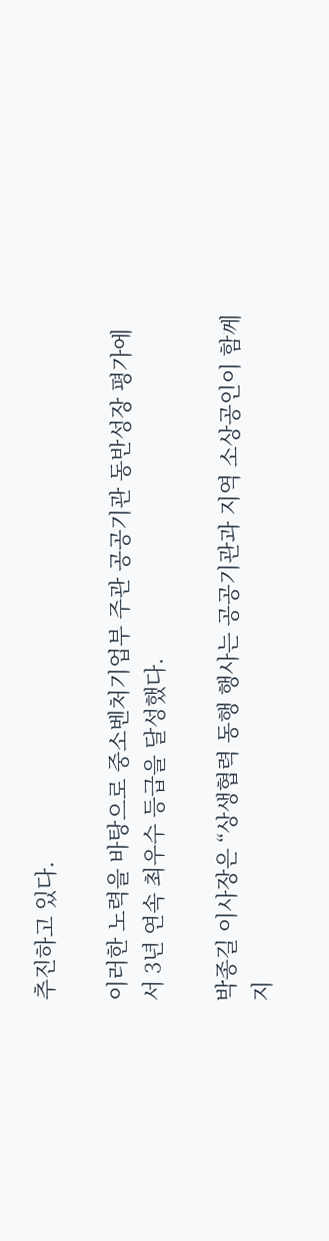추진하고 있다.

이러한 노력을 바탕으로 중소벤처기업부 주관 공공기관 동반성장 평가에서 3년 연속 최우수 등급을 달성했다.

박종길 이사장은 “상생협력 동행 행사는 공공기관과 지역 소상공인이 함께 지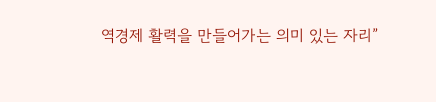역경제 활력을 만들어가는 의미 있는 자리”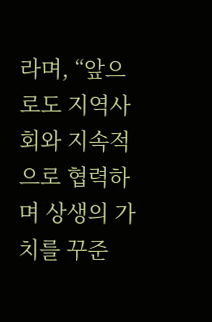라며, “앞으로도 지역사회와 지속적으로 협력하며 상생의 가치를 꾸준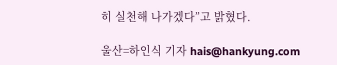히 실천해 나가겠다”고 밝혔다.

울산=하인식 기자 hais@hankyung.com